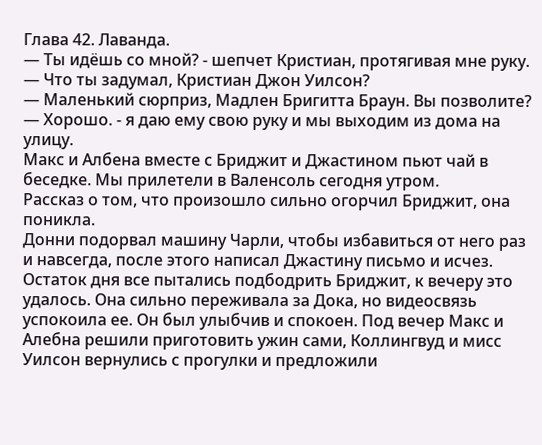Глава 42. Лаванда.
— Ты идёшь со мной? - шепчет Кристиан, протягивая мне руку.
— Что ты задумал, Кристиан Джон Уилсон?
— Маленький сюрприз, Мадлен Бригитта Браун. Вы позволите?
— Хорошо. - я даю ему свою руку и мы выходим из дома на улицу.
Макс и Албена вместе с Бриджит и Джастином пьют чай в беседке. Мы прилетели в Валенсоль сегодня утром.
Рассказ о том, что произошло сильно огорчил Бриджит, она поникла.
Донни подорвал машину Чарли, чтобы избавиться от него раз и навсегда, после этого написал Джастину письмо и исчез. Остаток дня все пытались подбодрить Бриджит, к вечеру это удалось. Она сильно переживала за Дока, но видеосвязь успокоила ее. Он был улыбчив и спокоен. Под вечер Макс и Алебна решили приготовить ужин сами, Коллингвуд и мисс Уилсон вернулись с прогулки и предложили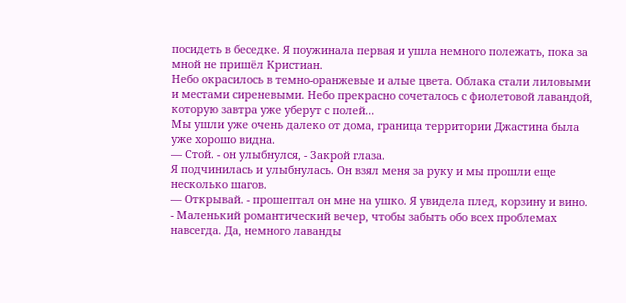посидеть в беседке. Я поужинала первая и ушла немного полежать, пока за мной не пришёл Кристиан.
Небо окрасилось в темно-оранжевые и алые цвета. Облака стали лиловыми и местами сиреневыми. Небо прекрасно сочеталось с фиолетовой лавандой, которую завтра уже уберут с полей...
Мы ушли уже очень далеко от дома, граница территории Джастина была уже хорошо видна.
— Стой. - он улыбнулся, - Закрой глаза.
Я подчинилась и улыбнулась. Он взял меня за руку и мы прошли еще несколько шагов.
— Открывай. - прошептал он мне на ушко. Я увидела плед, корзину и вино. - Маленький романтический вечер, чтобы забыть обо всех проблемах навсегда. Да, немного лаванды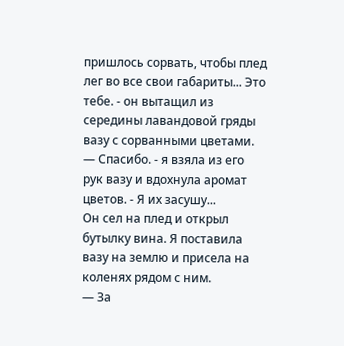пришлось сорвать, чтобы плед лег во все свои габариты... Это тебе. - он вытащил из середины лавандовой гряды вазу с сорванными цветами.
— Спасибо. - я взяла из его рук вазу и вдохнула аромат цветов. - Я их засушу...
Он сел на плед и открыл бутылку вина. Я поставила вазу на землю и присела на коленях рядом с ним.
— За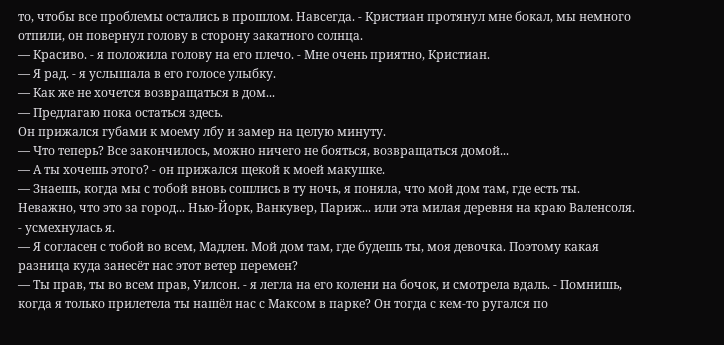то, чтобы все проблемы остались в прошлом. Навсегда. - Кристиан протянул мне бокал, мы немного отпили, он повернул голову в сторону закатного солнца.
— Красиво. - я положила голову на его плечо. - Мне очень приятно, Кристиан.
— Я рад. - я услышала в его голосе улыбку.
— Как же не хочется возвращаться в дом...
— Предлагаю пока остаться здесь.
Он прижался губами к моему лбу и замер на целую минуту.
— Что теперь? Все закончилось, можно ничего не бояться, возвращаться домой...
— А ты хочешь этого? - он прижался щекой к моей макушке.
— Знаешь, когда мы с тобой вновь сошлись в ту ночь, я поняла, что мой дом там, где есть ты. Неважно, что это за город... Нью-Йорк, Ванкувер, Париж... или эта милая деревня на краю Валенсоля. - усмехнулась я.
— Я согласен с тобой во всем, Мадлен. Мой дом там, где будешь ты, моя девочка. Поэтому какая разница куда занесёт нас этот ветер перемен?
— Ты прав, ты во всем прав, Уилсон. - я легла на его колени на бочок, и смотрела вдаль. - Помнишь, когда я только прилетела ты нашёл нас с Максом в парке? Он тогда с кем-то ругался по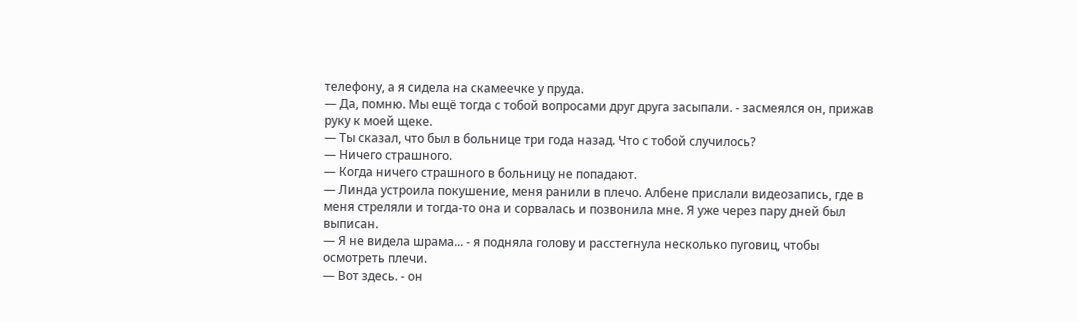телефону, а я сидела на скамеечке у пруда.
— Да, помню. Мы ещё тогда с тобой вопросами друг друга засыпали. - засмеялся он, прижав руку к моей щеке.
— Ты сказал, что был в больнице три года назад. Что с тобой случилось?
— Ничего страшного.
— Когда ничего страшного в больницу не попадают.
— Линда устроила покушение, меня ранили в плечо. Албене прислали видеозапись, где в меня стреляли и тогда-то она и сорвалась и позвонила мне. Я уже через пару дней был выписан.
— Я не видела шрама... - я подняла голову и расстегнула несколько пуговиц, чтобы осмотреть плечи.
— Вот здесь. - он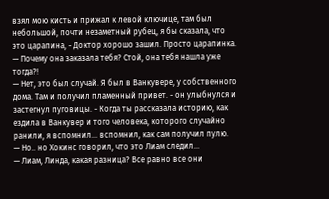взял мою кисть и прижал к левой ключице, там был небольшой, почти незаметный рубец, я бы сказала, что это царапина, - Доктор хорошо зашил. Просто царапинка.
— Почему она заказала тебя? Стой, она тебя нашла уже тогда?!
— Нет, это был случай. Я был в Ванкувере, у собственного дома. Там и получил пламенный привет. - он улыбнулся и застегнул пуговицы. - Когда ты рассказала историю, как ездила в Ванкувер и того человека, которого случайно ранили, я вспомнил... вспомнил, как сам получил пулю.
— Но.. но Хокинс говорил, что это Лиам следил...
— Лиам, Линда, какая разница? Все равно все они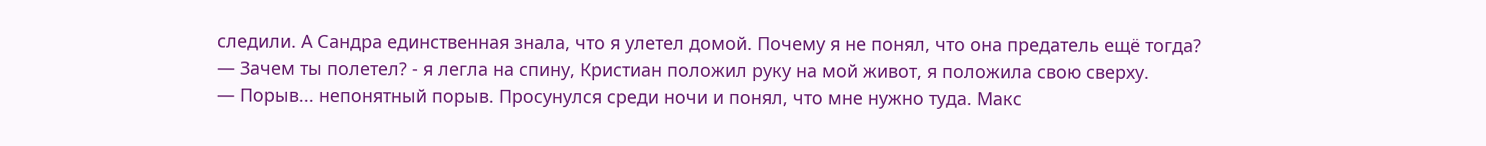следили. А Сандра единственная знала, что я улетел домой. Почему я не понял, что она предатель ещё тогда?
— Зачем ты полетел? - я легла на спину, Кристиан положил руку на мой живот, я положила свою сверху.
— Порыв... непонятный порыв. Просунулся среди ночи и понял, что мне нужно туда. Макс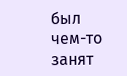был чем-то занят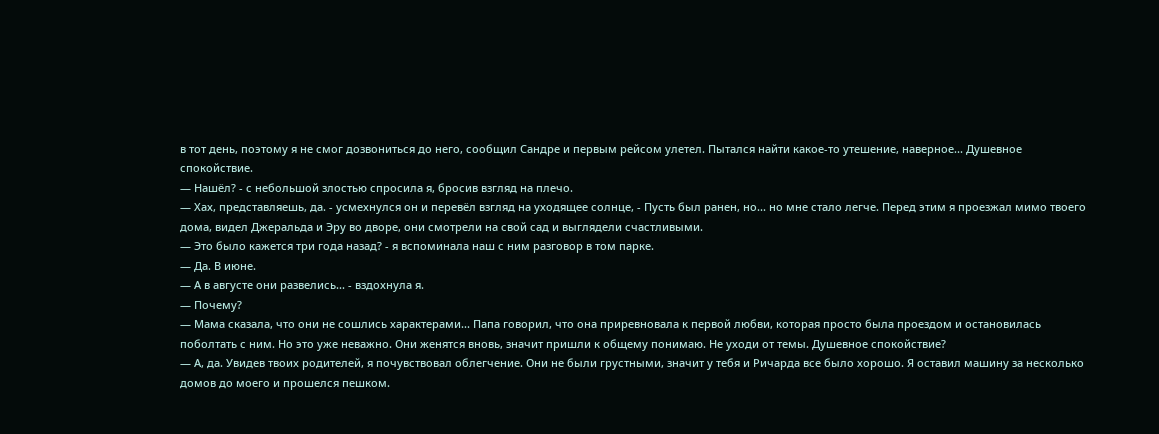в тот день, поэтому я не смог дозвониться до него, сообщил Сандре и первым рейсом улетел. Пытался найти какое-то утешение, наверное... Душевное спокойствие.
— Нашёл? - с небольшой злостью спросила я, бросив взгляд на плечо.
— Хах, представляешь, да. - усмехнулся он и перевёл взгляд на уходящее солнце, - Пусть был ранен, но... но мне стало легче. Перед этим я проезжал мимо твоего дома, видел Джеральда и Эру во дворе, они смотрели на свой сад и выглядели счастливыми.
— Это было кажется три года назад? - я вспоминала наш с ним разговор в том парке.
— Да. В июне.
— А в августе они развелись... - вздохнула я.
— Почему?
— Мама сказала, что они не сошлись характерами... Папа говорил, что она приревновала к первой любви, которая просто была проездом и остановилась поболтать с ним. Но это уже неважно. Они женятся вновь, значит пришли к общему понимаю. Не уходи от темы. Душевное спокойствие?
— А, да. Увидев твоих родителей, я почувствовал облегчение. Они не были грустными, значит у тебя и Ричарда все было хорошо. Я оставил машину за несколько домов до моего и прошелся пешком.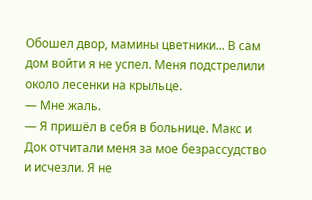Обошел двор, мамины цветники... В сам дом войти я не успел. Меня подстрелили около лесенки на крыльце.
— Мне жаль.
— Я пришёл в себя в больнице. Макс и Док отчитали меня за мое безрассудство и исчезли. Я не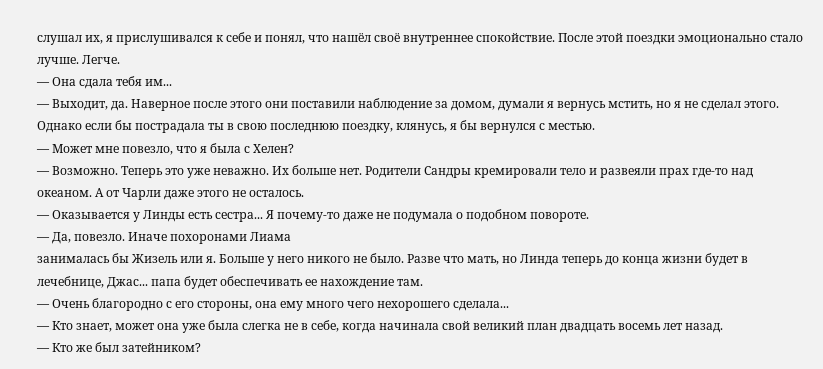слушал их, я прислушивался к себе и понял, что нашёл своё внутреннее спокойствие. После этой поездки эмоционально стало лучше. Легче.
— Она сдала тебя им...
— Выходит, да. Наверное после этого они поставили наблюдение за домом, думали я вернусь мстить, но я не сделал этого. Однако если бы пострадала ты в свою последнюю поездку, клянусь, я бы вернулся с местью.
— Может мне повезло, что я была с Хелен?
— Возможно. Теперь это уже неважно. Их больше нет. Родители Сандры кремировали тело и развеяли прах где-то над океаном. А от Чарли даже этого не осталось.
— Оказывается у Линды есть сестра... Я почему-то даже не подумала о подобном повороте.
— Да, повезло. Иначе похоронами Лиама
занималась бы Жизель или я. Больше у него никого не было. Разве что мать, но Линда теперь до конца жизни будет в лечебнице, Джас... папа будет обеспечивать ее нахождение там.
— Очень благородно с его стороны, она ему много чего нехорошего сделала...
— Кто знает, может она уже была слегка не в себе, когда начинала свой великий план двадцать восемь лет назад.
— Кто же был затейником?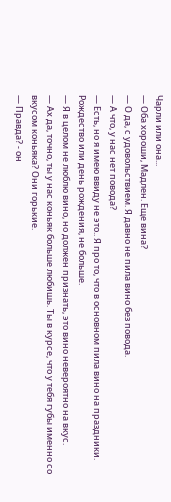Чарли или она...
— Оба хороши, Мадлен. Еще вина?
— О да, с удовольствием. Я давно не пила вино без повода.
— А что, у нас нет повода?
— Есть, но я имею ввиду не это.. Я про то, что в основном пила вино на праздники. Рождество или день рождения, не больше.
— Я в целом не люблю вино, но должен признать, это вино невероятно на вкус.
— Ах да, точно, ты у нас коньяк больше любишь. Ты в курсе, что у тебя губы именно со вкусом коньяка? Они горькие.
— Правда? - он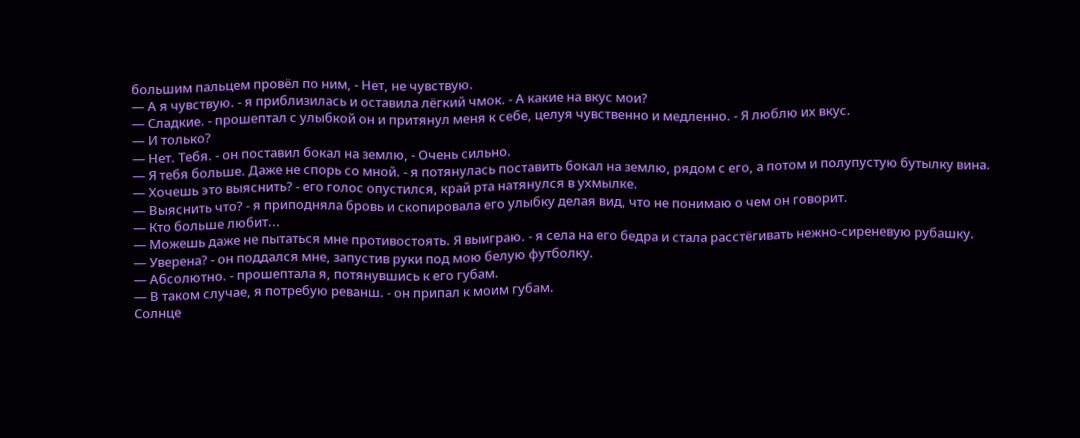большим пальцем провёл по ним, - Нет, не чувствую.
— А я чувствую. - я приблизилась и оставила лёгкий чмок. - А какие на вкус мои?
— Сладкие. - прошептал с улыбкой он и притянул меня к себе, целуя чувственно и медленно. - Я люблю их вкус.
— И только?
— Нет. Тебя. - он поставил бокал на землю, - Очень сильно.
— Я тебя больше. Даже не спорь со мной. - я потянулась поставить бокал на землю, рядом с его, а потом и полупустую бутылку вина.
— Хочешь это выяснить? - его голос опустился, край рта натянулся в ухмылке.
— Выяснить что? - я приподняла бровь и скопировала его улыбку делая вид, что не понимаю о чем он говорит.
— Кто больше любит...
— Можешь даже не пытаться мне противостоять. Я выиграю. - я села на его бедра и стала расстёгивать нежно-сиреневую рубашку.
— Уверена? - он поддался мне, запустив руки под мою белую футболку.
— Абсолютно. - прошептала я, потянувшись к его губам.
— В таком случае, я потребую реванш. - он припал к моим губам.
Солнце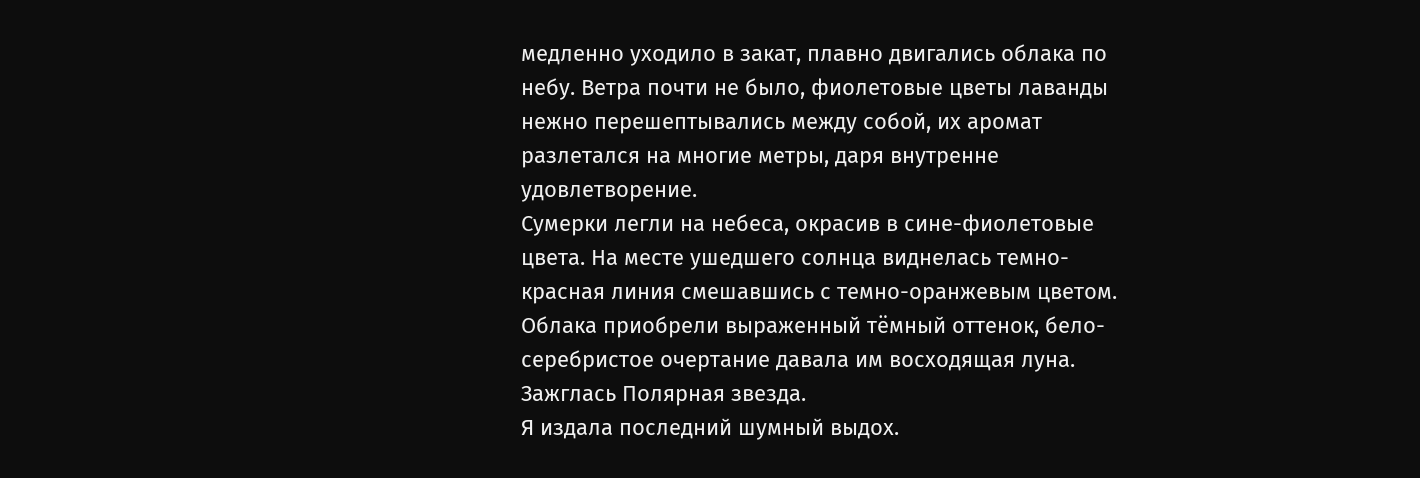медленно уходило в закат, плавно двигались облака по небу. Ветра почти не было, фиолетовые цветы лаванды нежно перешептывались между собой, их аромат разлетался на многие метры, даря внутренне удовлетворение.
Сумерки легли на небеса, окрасив в сине-фиолетовые цвета. На месте ушедшего солнца виднелась темно-красная линия смешавшись с темно-оранжевым цветом. Облака приобрели выраженный тёмный оттенок, бело-серебристое очертание давала им восходящая луна.
Зажглась Полярная звезда.
Я издала последний шумный выдох.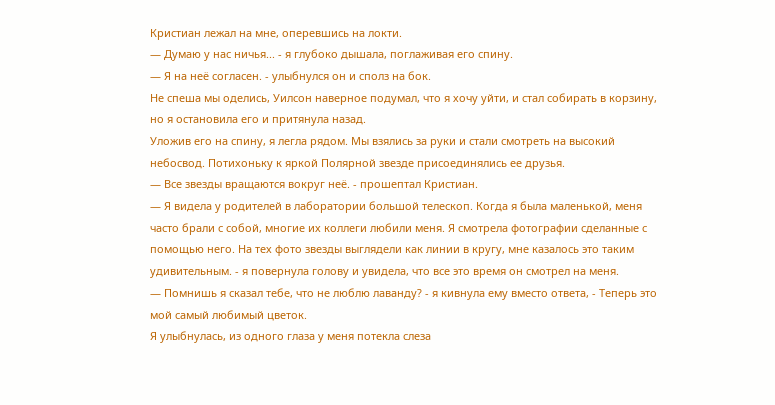Кристиан лежал на мне, оперевшись на локти.
— Думаю у нас ничья... - я глубоко дышала, поглаживая его спину.
— Я на неё согласен. - улыбнулся он и сполз на бок.
Не спеша мы оделись, Уилсон наверное подумал, что я хочу уйти, и стал собирать в корзину, но я остановила его и притянула назад.
Уложив его на спину, я легла рядом. Мы взялись за руки и стали смотреть на высокий небосвод. Потихоньку к яркой Полярной звезде присоединялись ее друзья.
— Все звезды вращаются вокруг неё. - прошептал Кристиан.
— Я видела у родителей в лаборатории большой телескоп. Когда я была маленькой, меня часто брали с собой, многие их коллеги любили меня. Я смотрела фотографии сделанные с помощью него. На тех фото звезды выглядели как линии в кругу, мне казалось это таким удивительным. - я повернула голову и увидела, что все это время он смотрел на меня.
— Помнишь я сказал тебе, что не люблю лаванду? - я кивнула ему вместо ответа, - Теперь это мой самый любимый цветок.
Я улыбнулась, из одного глаза у меня потекла слеза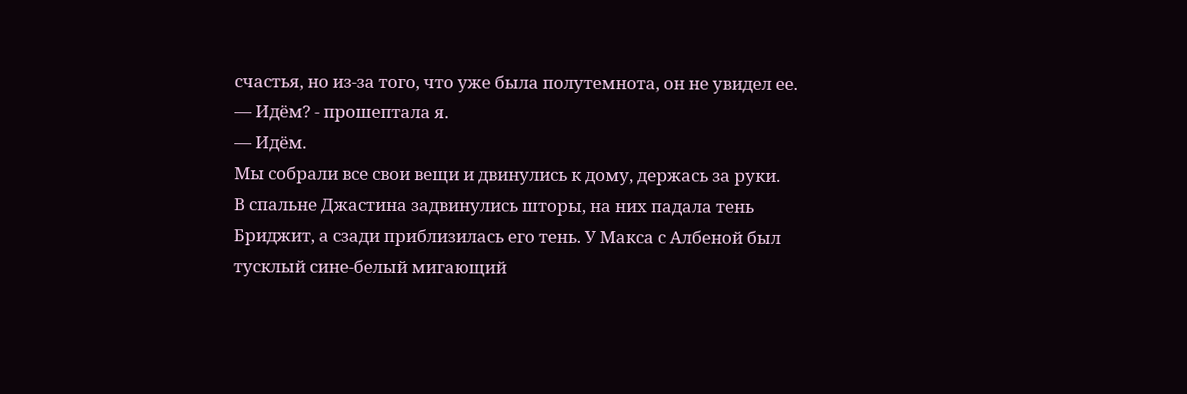счастья, но из-за того, что уже была полутемнота, он не увидел ее.
— Идём? - прошептала я.
— Идём.
Мы собрали все свои вещи и двинулись к дому, держась за руки.
В спальне Джастина задвинулись шторы, на них падала тень Бриджит, а сзади приблизилась его тень. У Макса с Албеной был тусклый сине-белый мигающий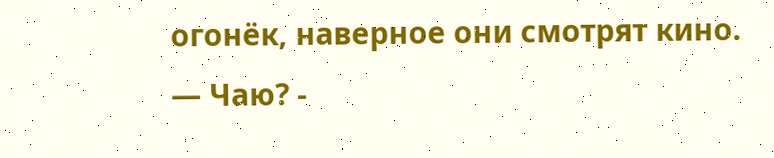огонёк, наверное они смотрят кино.
— Чаю? -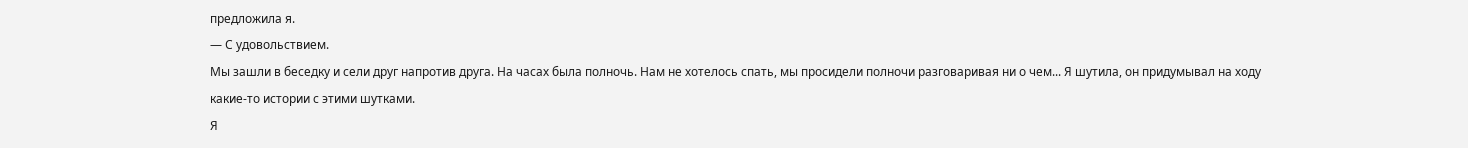предложила я.
— С удовольствием.
Мы зашли в беседку и сели друг напротив друга. На часах была полночь. Нам не хотелось спать, мы просидели полночи разговаривая ни о чем... Я шутила, он придумывал на ходу какие-то истории с этими шутками.
Я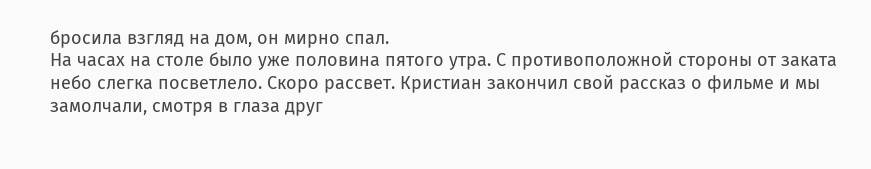бросила взгляд на дом, он мирно спал.
На часах на столе было уже половина пятого утра. С противоположной стороны от заката небо слегка посветлело. Скоро рассвет. Кристиан закончил свой рассказ о фильме и мы замолчали, смотря в глаза друг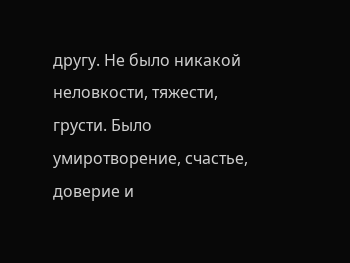другу. Не было никакой неловкости, тяжести, грусти. Было умиротворение, счастье, доверие и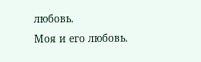любовь.
Моя и его любовь.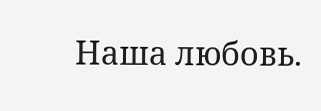Наша любовь.